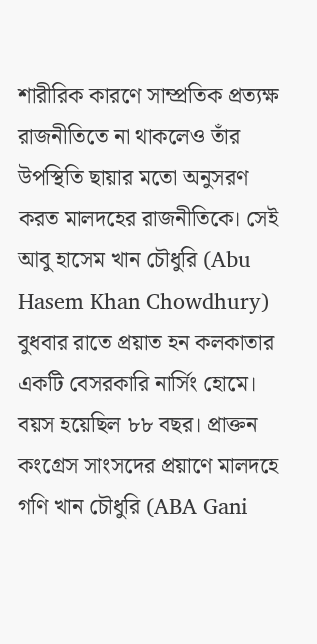শারীরিক কারণে সাম্প্রতিক প্রত্যক্ষ রাজনীতিতে না থাকলেও তাঁর উপস্থিতি ছায়ার মতো অনুসরণ করত মালদহের রাজনীতিকে। সেই আবু হাসেম খান চৌধুরি (Abu Hasem Khan Chowdhury) বুধবার রাতে প্রয়াত হন কলকাতার একটি বেসরকারি নার্সিং হোমে। বয়স হয়েছিল ৮৮ বছর। প্রাক্তন কংগ্রেস সাংসদের প্রয়াণে মালদহে গণি খান চৌধুরি (ABA Gani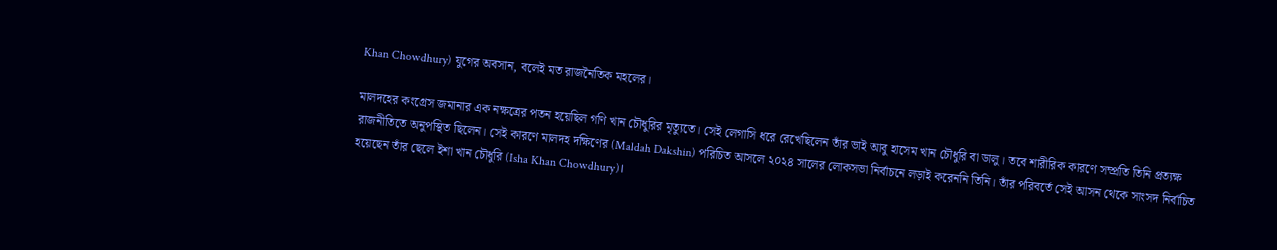Khan Chowdhury) যুগের অবসান, বলেই মত রাজনৈতিক মহলের।

মালদহের কংগ্রেস জমানার এক নক্ষত্রের পতন হয়েছিল গণি খান চৌধুরির মৃত্যুতে। সেই লেগাসি ধরে রেখেছিলেন তাঁর ভাই আবু হাসেম খান চৌধুরি বা ডালু। তবে শারীরিক কারণে সম্প্রতি তিনি প্রত্যক্ষ রাজনীতিতে অনুপস্থিত ছিলেন। সেই কারণে মালদহ দক্ষিণের (Maldah Dakshin) পরিচিত আসলে ২০২৪ সালের লোকসভা নির্বাচনে লড়াই করেননি তিনি। তাঁর পরিবর্তে সেই আসন থেকে সাংসদ নির্বাচিত হয়েছেন তাঁর ছেলে ইশা খান চৌধুরি (Isha Khan Chowdhury)।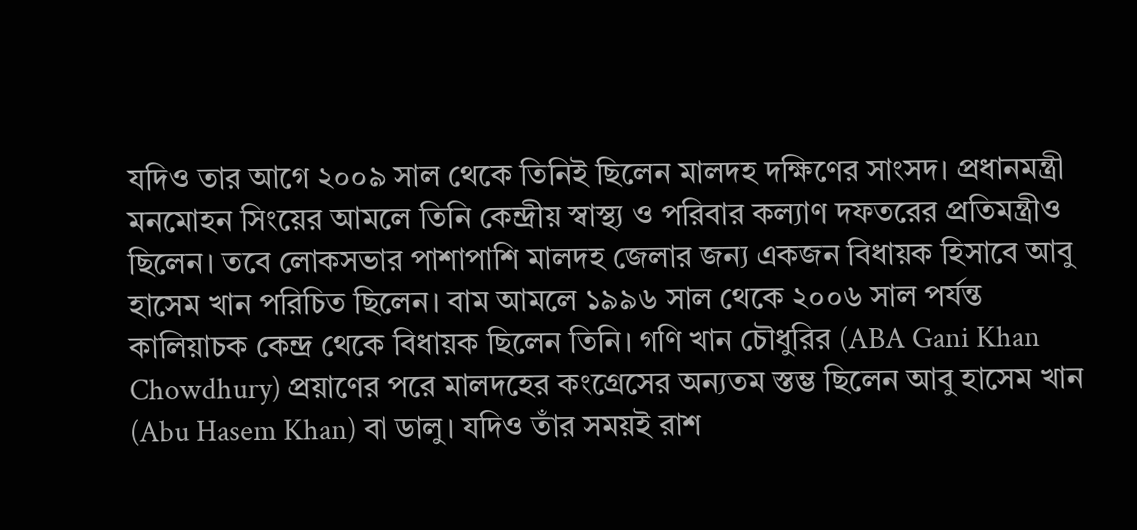যদিও তার আগে ২০০৯ সাল থেকে তিনিই ছিলেন মালদহ দক্ষিণের সাংসদ। প্রধানমন্ত্রী মনমোহন সিংয়ের আমলে তিনি কেন্দ্রীয় স্বাস্থ্য ও পরিবার কল্যাণ দফতরের প্রতিমন্ত্রীও ছিলেন। তবে লোকসভার পাশাপাশি মালদহ জেলার জন্য একজন বিধায়ক হিসাবে আবু হাসেম খান পরিচিত ছিলেন। বাম আমলে ১৯৯৬ সাল থেকে ২০০৬ সাল পর্যন্ত কালিয়াচক কেন্দ্র থেকে বিধায়ক ছিলেন তিনি। গণি খান চৌধুরির (ABA Gani Khan Chowdhury) প্রয়াণের পরে মালদহের কংগ্রেসের অন্যতম স্তম্ভ ছিলেন আবু হাসেম খান (Abu Hasem Khan) বা ডালু। যদিও তাঁর সময়ই রাশ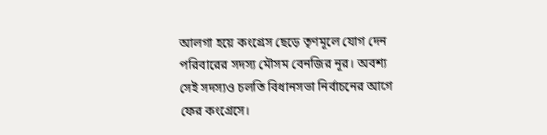আলগা হয়ে কংগ্রেস ছেড়ে তৃণমূলে যোগ দেন পরিবারের সদস্য মৌসম বেনজির নূর। অবশ্য সেই সদস্যও চলতি বিধানসভা নির্বাচনের আগে ফের কংগ্রেসে।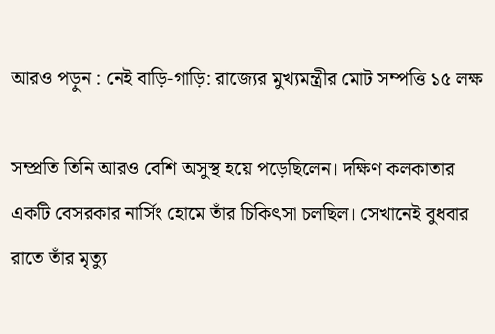আরও পড়ুন : নেই বাড়ি-গাড়ি: রাজ্যের মুখ্যমন্ত্রীর মোট সম্পত্তি ১৫ লক্ষ

সম্প্রতি তিনি আরও বেশি অসুস্থ হয়ে পড়েছিলেন। দক্ষিণ কলকাতার একটি বেসরকার নার্সিং হোমে তাঁর চিকিৎসা চলছিল। সেখানেই বুধবার রাতে তাঁর মৃত্যু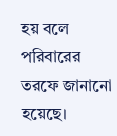হয় বলে পরিবারের তরফে জানানো হয়েছে।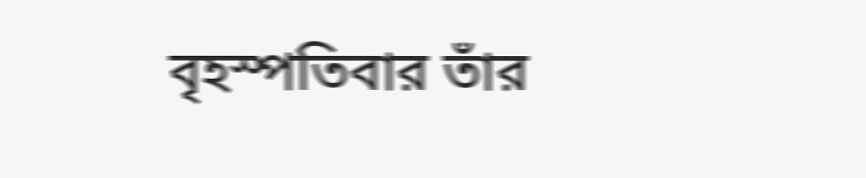বৃহস্পতিবার তাঁর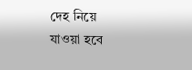দেহ নিয়ে যাওয়া হবে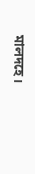মালদহে।